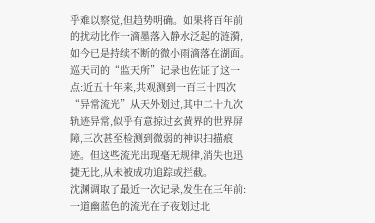乎难以察觉,但趋势明确。如果将百年前的扰动比作一滴墨落入静水泛起的涟漪,如今已是持续不断的微小雨滴落在湖面。
巡天司的“监天所”记录也佐证了这一点:近五十年来,共观测到一百三十四次“异常流光”从天外划过,其中二十九次轨迹异常,似乎有意掠过玄黄界的世界屏障,三次甚至检测到微弱的神识扫描痕迹。但这些流光出现毫无规律,消失也迅捷无比,从未被成功追踪或拦截。
沈渊调取了最近一次记录,发生在三年前:一道幽蓝色的流光在子夜划过北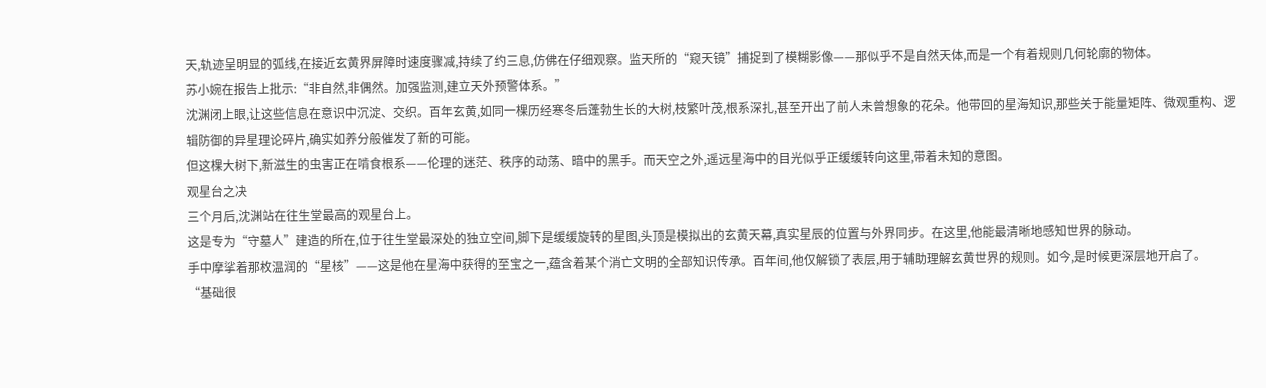天,轨迹呈明显的弧线,在接近玄黄界屏障时速度骤减,持续了约三息,仿佛在仔细观察。监天所的“窥天镜”捕捉到了模糊影像——那似乎不是自然天体,而是一个有着规则几何轮廓的物体。
苏小婉在报告上批示:“非自然,非偶然。加强监测,建立天外预警体系。”
沈渊闭上眼,让这些信息在意识中沉淀、交织。百年玄黄,如同一棵历经寒冬后蓬勃生长的大树,枝繁叶茂,根系深扎,甚至开出了前人未曾想象的花朵。他带回的星海知识,那些关于能量矩阵、微观重构、逻辑防御的异星理论碎片,确实如养分般催发了新的可能。
但这棵大树下,新滋生的虫害正在啃食根系——伦理的迷茫、秩序的动荡、暗中的黑手。而天空之外,遥远星海中的目光似乎正缓缓转向这里,带着未知的意图。
观星台之决
三个月后,沈渊站在往生堂最高的观星台上。
这是专为“守墓人”建造的所在,位于往生堂最深处的独立空间,脚下是缓缓旋转的星图,头顶是模拟出的玄黄天幕,真实星辰的位置与外界同步。在这里,他能最清晰地感知世界的脉动。
手中摩挲着那枚温润的“星核”——这是他在星海中获得的至宝之一,蕴含着某个消亡文明的全部知识传承。百年间,他仅解锁了表层,用于辅助理解玄黄世界的规则。如今,是时候更深层地开启了。
“基础很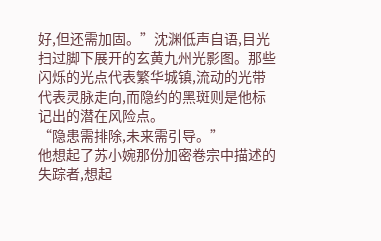好,但还需加固。”沈渊低声自语,目光扫过脚下展开的玄黄九州光影图。那些闪烁的光点代表繁华城镇,流动的光带代表灵脉走向,而隐约的黑斑则是他标记出的潜在风险点。
“隐患需排除,未来需引导。”
他想起了苏小婉那份加密卷宗中描述的失踪者,想起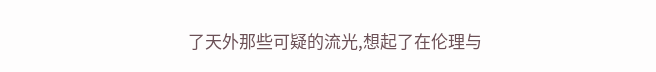了天外那些可疑的流光,想起了在伦理与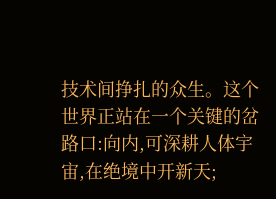技术间挣扎的众生。这个世界正站在一个关键的岔路口:向内,可深耕人体宇宙,在绝境中开新天;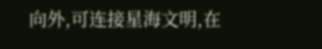向外,可连接星海文明,在